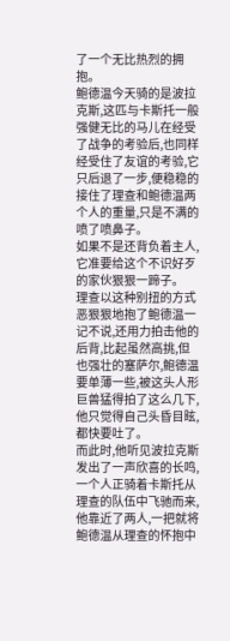了一个无比热烈的拥抱。
鲍德温今天骑的是波拉克斯,这匹与卡斯托一般强健无比的马儿在经受了战争的考验后,也同样经受住了友谊的考验,它只后退了一步,便稳稳的接住了理查和鲍德温两个人的重量,只是不满的喷了喷鼻子。
如果不是还背负着主人,它准要给这个不识好歹的家伙狠狠一蹄子。
理查以这种别扭的方式恶狠狠地抱了鲍德温一记不说,还用力拍击他的后背,比起虽然高挑,但也强壮的塞萨尔,鲍德温要单薄一些,被这头人形巨兽猛得拍了这么几下,他只觉得自己头昏目眩,都快要吐了。
而此时,他听见波拉克斯发出了一声欣喜的长鸣,一个人正骑着卡斯托从理查的队伍中飞驰而来,他靠近了两人,一把就将鲍德温从理查的怀抱中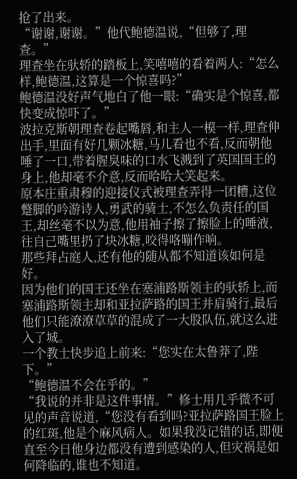抢了出来。
“谢谢,谢谢。”他代鲍德温说,“但够了,理查。”
理查坐在驮轿的踏板上,笑嘻嘻的看着两人:“怎么样,鲍德温,这算是一个惊喜吗?”
鲍德温没好声气地白了他一眼:“确实是个惊喜,都快变成惊吓了。”
波拉克斯朝理查卷起嘴唇,和主人一模一样,理查伸出手,里面有好几颗冰糖,马儿看也不看,反而朝他唾了一口,带着腥臭味的口水飞溅到了英国国王的身上,他却毫不介意,反而哈哈大笑起来。
原本庄重肃穆的迎接仪式被理查弄得一团糟,这位蹩脚的吟游诗人,勇武的骑士,不怎么负责任的国王,却丝毫不以为意,他用袖子擦了擦脸上的唾液,往自己嘴里扔了块冰糖,咬得咯嘣作响。
那些拜占庭人,还有他的随从都不知道该如何是好。
因为他们的国王还坐在塞浦路斯领主的驮轿上,而塞浦路斯领主却和亚拉萨路的国王并肩骑行,最后他们只能潦潦草草的混成了一大股队伍,就这么进入了城。
一个教士快步追上前来:“您实在太鲁莽了,陛下。”
“鲍德温不会在乎的。”
“我说的并非是这件事情。”修士用几乎微不可见的声音说道,“您没有看到吗?亚拉萨路国王脸上的红斑,他是个麻风病人。如果我没记错的话,即便直至今日他身边都没有遭到感染的人,但灾祸是如何降临的,谁也不知道。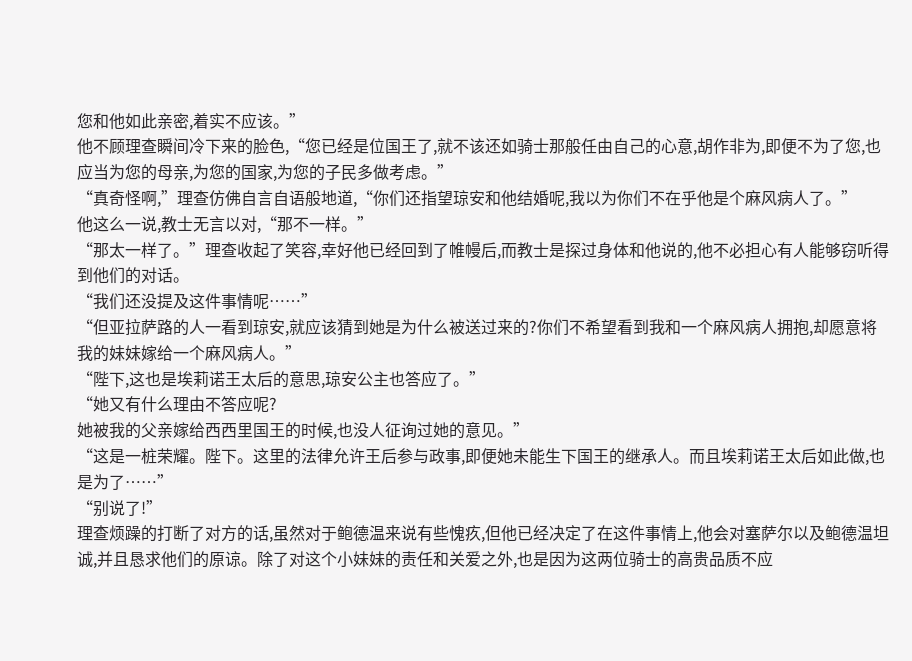您和他如此亲密,着实不应该。”
他不顾理查瞬间冷下来的脸色,“您已经是位国王了,就不该还如骑士那般任由自己的心意,胡作非为,即便不为了您,也应当为您的母亲,为您的国家,为您的子民多做考虑。”
“真奇怪啊,”理查仿佛自言自语般地道,“你们还指望琼安和他结婚呢,我以为你们不在乎他是个麻风病人了。”
他这么一说,教士无言以对,“那不一样。”
“那太一样了。”理查收起了笑容,幸好他已经回到了帷幔后,而教士是探过身体和他说的,他不必担心有人能够窃听得到他们的对话。
“我们还没提及这件事情呢……”
“但亚拉萨路的人一看到琼安,就应该猜到她是为什么被送过来的?你们不希望看到我和一个麻风病人拥抱,却愿意将我的妹妹嫁给一个麻风病人。”
“陛下,这也是埃莉诺王太后的意思,琼安公主也答应了。”
“她又有什么理由不答应呢?
她被我的父亲嫁给西西里国王的时候,也没人征询过她的意见。”
“这是一桩荣耀。陛下。这里的法律允许王后参与政事,即便她未能生下国王的继承人。而且埃莉诺王太后如此做,也是为了……”
“别说了!”
理查烦躁的打断了对方的话,虽然对于鲍德温来说有些愧疚,但他已经决定了在这件事情上,他会对塞萨尔以及鲍德温坦诚,并且恳求他们的原谅。除了对这个小妹妹的责任和关爱之外,也是因为这两位骑士的高贵品质不应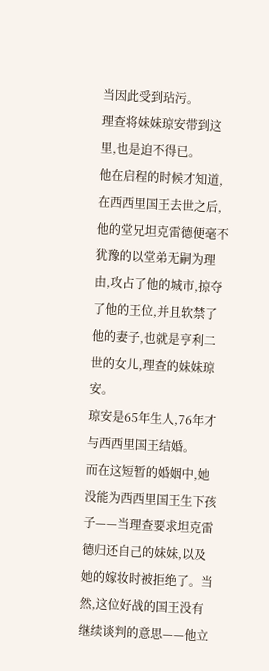当因此受到玷污。
理查将妹妹琼安带到这里,也是迫不得已。
他在启程的时候才知道,在西西里国王去世之后,他的堂兄坦克雷德便毫不犹豫的以堂弟无嗣为理由,攻占了他的城市,掠夺了他的王位,并且软禁了他的妻子,也就是亨利二世的女儿,理查的妹妹琼安。
琼安是65年生人,76年才与西西里国王结婚。
而在这短暂的婚姻中,她没能为西西里国王生下孩子——当理查要求坦克雷德归还自己的妹妹,以及她的嫁妆时被拒绝了。当然,这位好战的国王没有继续谈判的意思——他立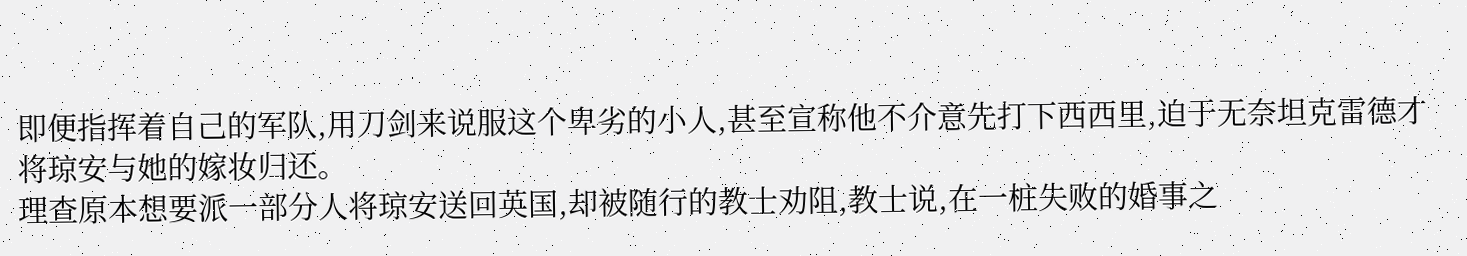即便指挥着自己的军队,用刀剑来说服这个卑劣的小人,甚至宣称他不介意先打下西西里,迫于无奈坦克雷德才将琼安与她的嫁妆归还。
理查原本想要派一部分人将琼安送回英国,却被随行的教士劝阻,教士说,在一桩失败的婚事之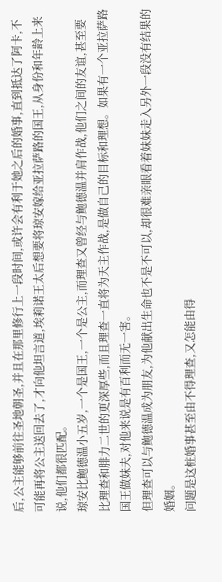后,公主能够前往圣地朝圣,并且在那里修行上一段时间,或许会有利于她之后的婚事,直到抵达了阿卡,不可能再将公主送回去了,才向他坦言道,埃莉诺王太后想要将琼安嫁给亚拉萨路的国王,从身份和年龄上来说,他们都很匹配。
琼安比鲍德温小五岁,一个是国王,一个是公主,而理查又曾经与鲍德温并肩作战,他们之间的友谊,甚至要比理查和腓力二世的更深厚些,而且理查一直将为天主作战,是做自己的目标和理想。如果有一个亚拉萨路国王做妹夫,对他来说是有百利而无一害。
但理查可以与鲍德温成为朋友,为他献出生命也不是不可以,却很难亲眼看着妹妹走入另外一段没有结果的婚姻。
问题是这桩婚事甚至由不得理查,又怎能由得